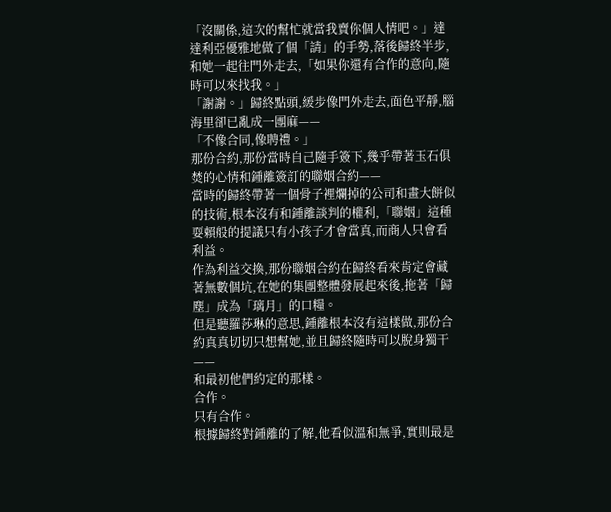「沒關係,這次的幫忙就當我賣你個人情吧。」達達利亞優雅地做了個「請」的手勢,落後歸終半步,和她一起往門外走去,「如果你還有合作的意向,隨時可以來找我。」
「謝謝。」歸終點頭,緩步像門外走去,面色平靜,腦海里卻已亂成一團麻——
「不像合同,像聘禮。」
那份合約,那份當時自己隨手簽下,幾乎帶著玉石俱焚的心情和鍾離簽訂的聯姻合約——
當時的歸終帶著一個骨子裡爛掉的公司和畫大餅似的技術,根本沒有和鍾離談判的權利,「聯姻」這種耍賴般的提議只有小孩子才會當真,而商人只會看利益。
作為利益交換,那份聯姻合約在歸終看來肯定會藏著無數個坑,在她的集團整體發展起來後,拖著「歸塵」成為「璃月」的口糧。
但是聽羅莎琳的意思,鍾離根本沒有這樣做,那份合約真真切切只想幫她,並且歸終隨時可以脫身獨干——
和最初他們約定的那樣。
合作。
只有合作。
根據歸終對鍾離的了解,他看似溫和無爭,實則最是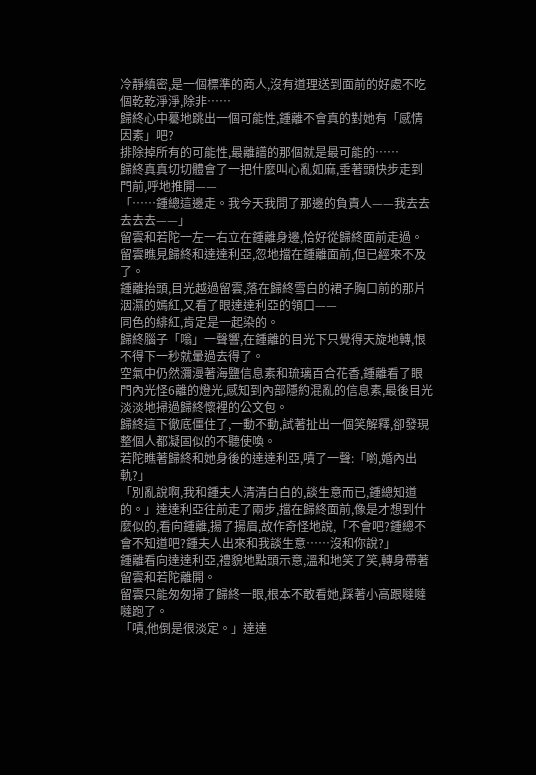冷靜縝密,是一個標準的商人,沒有道理送到面前的好處不吃個乾乾淨淨,除非……
歸終心中驀地跳出一個可能性,鍾離不會真的對她有「感情因素」吧?
排除掉所有的可能性,最離譜的那個就是最可能的……
歸終真真切切體會了一把什麼叫心亂如麻,垂著頭快步走到門前,呼地推開——
「……鍾總這邊走。我今天我問了那邊的負責人——我去去去去去——」
留雲和若陀一左一右立在鍾離身邊,恰好從歸終面前走過。
留雲瞧見歸終和達達利亞,忽地擋在鍾離面前,但已經來不及了。
鍾離抬頭,目光越過留雲,落在歸終雪白的裙子胸口前的那片洇濕的嫣紅,又看了眼達達利亞的領口——
同色的緋紅,肯定是一起染的。
歸終腦子「嗡」一聲響,在鍾離的目光下只覺得天旋地轉,恨不得下一秒就暈過去得了。
空氣中仍然瀰漫著海鹽信息素和琉璃百合花香,鍾離看了眼門內光怪6離的燈光,感知到內部隱約混亂的信息素,最後目光淡淡地掃過歸終懷裡的公文包。
歸終這下徹底僵住了,一動不動,試著扯出一個笑解釋,卻發現整個人都凝固似的不聽使喚。
若陀瞧著歸終和她身後的達達利亞,嘖了一聲:「喲,婚內出軌?」
「別亂說啊,我和鍾夫人清清白白的,談生意而已,鍾總知道的。」達達利亞往前走了兩步,擋在歸終面前,像是才想到什麼似的,看向鍾離,揚了揚眉,故作奇怪地說,「不會吧?鍾總不會不知道吧?鍾夫人出來和我談生意……沒和你說?」
鍾離看向達達利亞,禮貌地點頭示意,溫和地笑了笑,轉身帶著留雲和若陀離開。
留雲只能匆匆掃了歸終一眼,根本不敢看她,踩著小高跟噠噠噠跑了。
「嘖,他倒是很淡定。」達達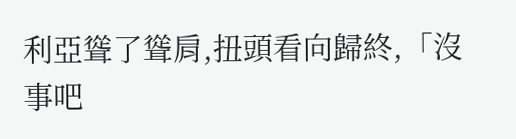利亞聳了聳肩,扭頭看向歸終,「沒事吧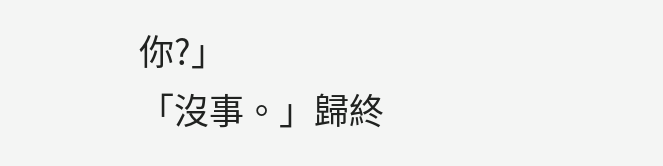你?」
「沒事。」歸終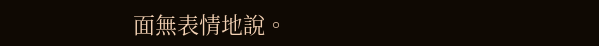面無表情地說。